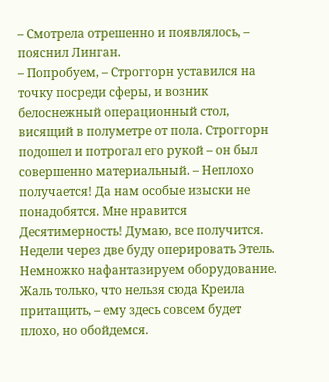– Смотрела отрешенно и появлялось, – пояснил Линган.
– Попробуем, – Строггорн уставился на точку посреди сферы, и возник белоснежный операционный стол, висящий в полуметре от пола. Строггорн подошел и потрогал его рукой – он был совершенно материальный. – Неплохо получается! Да нам особые изыски не понадобятся. Мне нравится Десятимерность! Думаю, все получится. Недели через две буду оперировать Этель. Немножко нафантазируем оборудование. Жаль только, что нельзя сюда Креила притащить, – ему здесь совсем будет плохо, но обойдемся.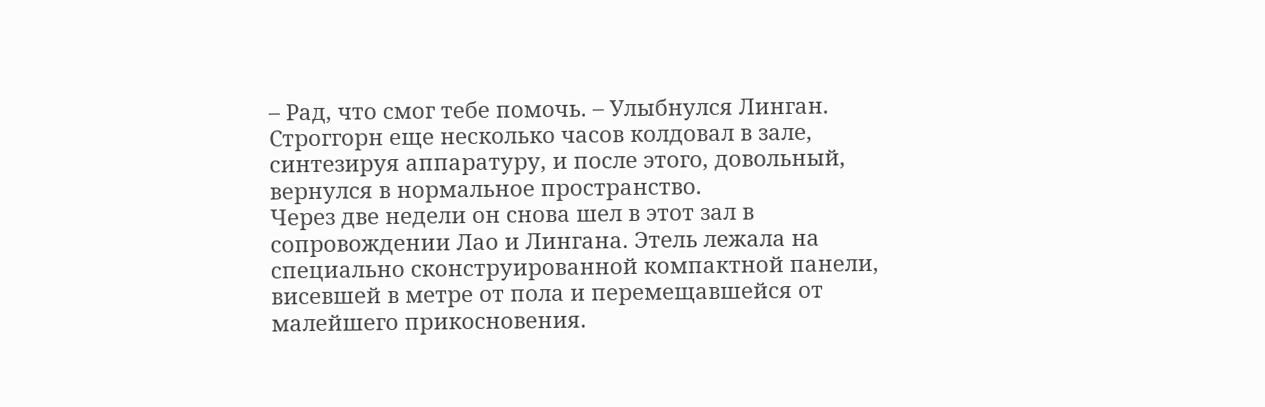– Рад, что смог тебе помочь. – Улыбнулся Линган.
Строггорн еще несколько часов колдовал в зале, синтезируя аппаратуру, и после этого, довольный, вернулся в нормальное пространство.
Через две недели он снова шел в этот зал в сопровождении Лао и Лингана. Этель лежала на специально сконструированной компактной панели, висевшей в метре от пола и перемещавшейся от малейшего прикосновения.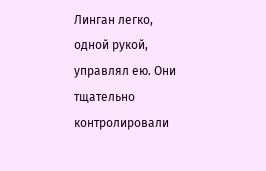Линган легко, одной рукой, управлял ею. Они тщательно контролировали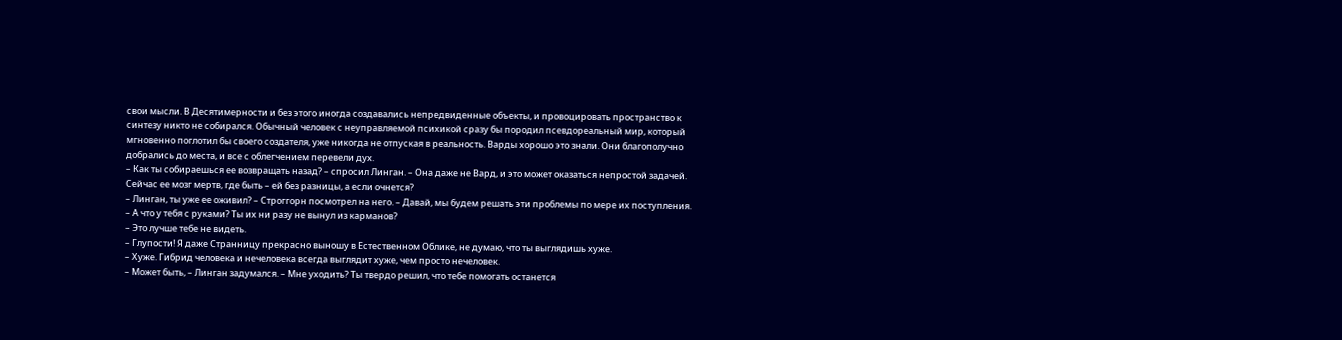свои мысли. В Десятимерности и без этого иногда создавались непредвиденные объекты, и провоцировать пространство к синтезу никто не собирался. Обычный человек с неуправляемой психикой сразу бы породил псевдореальный мир, который мгновенно поглотил бы своего создателя, уже никогда не отпуская в реальность. Варды хорошо это знали. Они благополучно добрались до места, и все с облегчением перевели дух.
– Как ты собираешься ее возвращать назад? – спросил Линган. – Она даже не Вард, и это может оказаться непростой задачей. Сейчас ее мозг мертв, где быть – ей без разницы, а если очнется?
– Линган, ты уже ее оживил? – Строггорн посмотрел на него. – Давай, мы будем решать эти проблемы по мере их поступления.
– А что у тебя с руками? Ты их ни разу не вынул из карманов?
– Это лучше тебе не видеть.
– Глупости! Я даже Странницу прекрасно выношу в Естественном Облике, не думаю, что ты выглядишь хуже.
– Хуже. Гибрид человека и нечеловека всегда выглядит хуже, чем просто нечеловек.
– Может быть, – Линган задумался. – Мне уходить? Ты твердо решил, что тебе помогать останется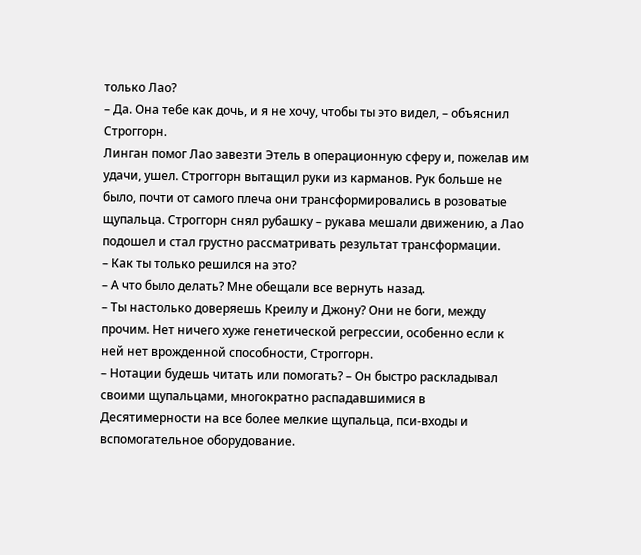только Лао?
– Да. Она тебе как дочь, и я не хочу, чтобы ты это видел, – объяснил Строггорн.
Линган помог Лао завезти Этель в операционную сферу и, пожелав им удачи, ушел. Строггорн вытащил руки из карманов. Рук больше не было, почти от самого плеча они трансформировались в розоватые щупальца. Строггорн снял рубашку – рукава мешали движению, а Лао подошел и стал грустно рассматривать результат трансформации.
– Как ты только решился на это?
– А что было делать? Мне обещали все вернуть назад.
– Ты настолько доверяешь Креилу и Джону? Они не боги, между прочим. Нет ничего хуже генетической регрессии, особенно если к ней нет врожденной способности, Строггорн.
– Нотации будешь читать или помогать? – Он быстро раскладывал своими щупальцами, многократно распадавшимися в Десятимерности на все более мелкие щупальца, пси-входы и вспомогательное оборудование.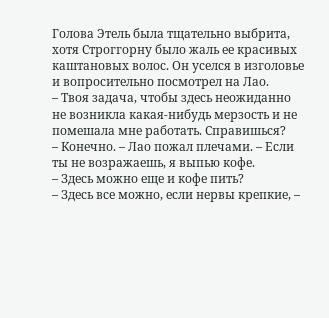Голова Этель была тщательно выбрита, хотя Строггорну было жаль ее красивых каштановых волос. Он уселся в изголовье и вопросительно посмотрел на Лао.
– Твоя задача, чтобы здесь неожиданно не возникла какая-нибудь мерзость и не помешала мне работать. Справишься?
– Конечно. – Лао пожал плечами. – Если ты не возражаешь, я выпью кофе.
– Здесь можно еще и кофе пить?
– Здесь все можно, если нервы крепкие, –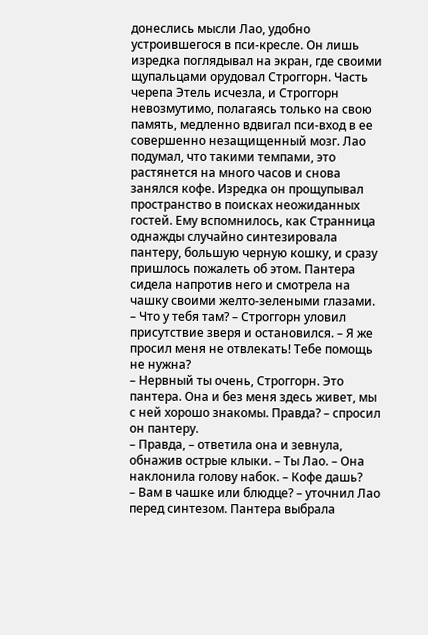донеслись мысли Лао, удобно устроившегося в пси-кресле. Он лишь изредка поглядывал на экран, где своими щупальцами орудовал Строггорн. Часть черепа Этель исчезла, и Строггорн невозмутимо, полагаясь только на свою память, медленно вдвигал пси-вход в ее совершенно незащищенный мозг. Лао подумал, что такими темпами, это растянется на много часов и снова занялся кофе. Изредка он прощупывал пространство в поисках неожиданных гостей. Ему вспомнилось, как Странница однажды случайно синтезировала пантеру, большую черную кошку, и сразу пришлось пожалеть об этом. Пантера сидела напротив него и смотрела на чашку своими желто-зелеными глазами.
– Что у тебя там? – Строггорн уловил присутствие зверя и остановился. – Я же просил меня не отвлекать! Тебе помощь не нужна?
– Нервный ты очень, Строггорн. Это пантера. Она и без меня здесь живет, мы с ней хорошо знакомы. Правда? – спросил он пантеру.
– Правда, – ответила она и зевнула, обнажив острые клыки. – Ты Лао. – Она наклонила голову набок. – Кофе дашь?
– Вам в чашке или блюдце? – уточнил Лао перед синтезом. Пантера выбрала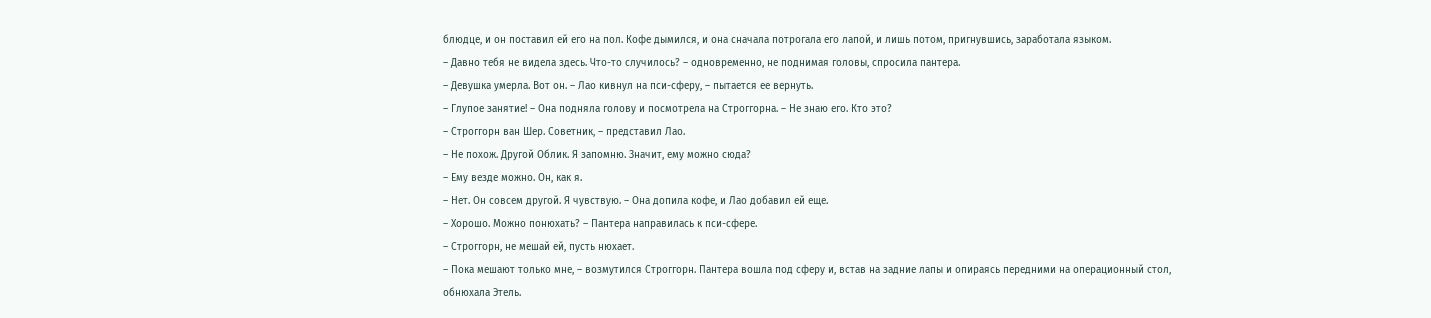блюдце, и он поставил ей его на пол. Кофе дымился, и она сначала потрогала его лапой, и лишь потом, пригнувшись, заработала языком.
– Давно тебя не видела здесь. Что-то случилось? – одновременно, не поднимая головы, спросила пантера.
– Девушка умерла. Вот он. – Лао кивнул на пси-сферу, – пытается ее вернуть.
– Глупое занятие! – Она подняла голову и посмотрела на Строггорна. – Не знаю его. Кто это?
– Строггорн ван Шер. Советник, – представил Лао.
– Не похож. Другой Облик. Я запомню. Значит, ему можно сюда?
– Ему везде можно. Он, как я.
– Нет. Он совсем другой. Я чувствую. – Она допила кофе, и Лао добавил ей еще.
– Хорошо. Можно понюхать? – Пантера направилась к пси-сфере.
– Строггорн, не мешай ей, пусть нюхает.
– Пока мешают только мне, – возмутился Строггорн. Пантера вошла под сферу и, встав на задние лапы и опираясь передними на операционный стол, обнюхала Этель.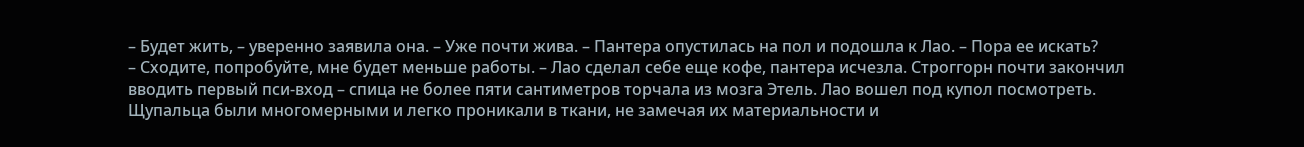– Будет жить, – уверенно заявила она. – Уже почти жива. – Пантера опустилась на пол и подошла к Лао. – Пора ее искать?
– Сходите, попробуйте, мне будет меньше работы. – Лао сделал себе еще кофе, пантера исчезла. Строггорн почти закончил вводить первый пси-вход – спица не более пяти сантиметров торчала из мозга Этель. Лао вошел под купол посмотреть. Щупальца были многомерными и легко проникали в ткани, не замечая их материальности и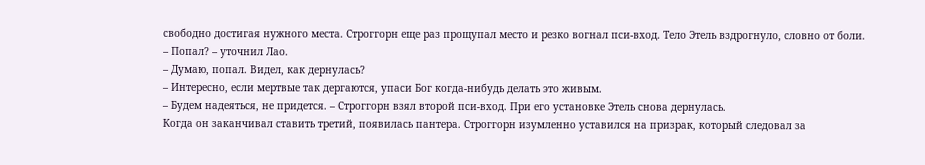свободно достигая нужного места. Строггорн еще раз прощупал место и резко вогнал пси-вход. Тело Этель вздрогнуло, словно от боли.
– Попал? – уточнил Лао.
– Думаю, попал. Видел, как дернулась?
– Интересно, если мертвые так дергаются, упаси Бог когда-нибудь делать это живым.
– Будем надеяться, не придется. – Строггорн взял второй пси-вход. При его установке Этель снова дернулась.
Когда он заканчивал ставить третий, появилась пантера. Строггорн изумленно уставился на призрак, который следовал за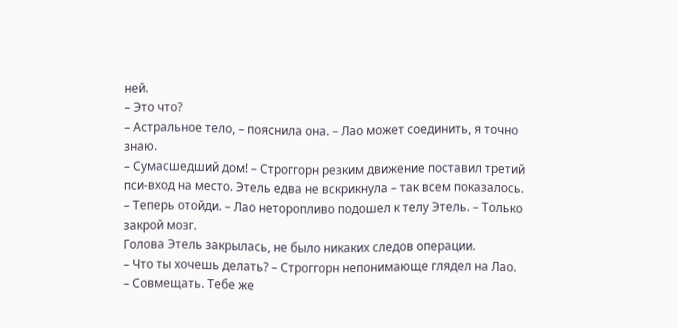ней.
– Это что?
– Астральное тело, – пояснила она. – Лао может соединить, я точно знаю.
– Сумасшедший дом! – Строггорн резким движение поставил третий пси-вход на место. Этель едва не вскрикнула – так всем показалось.
– Теперь отойди. – Лао неторопливо подошел к телу Этель. – Только закрой мозг.
Голова Этель закрылась, не было никаких следов операции.
– Что ты хочешь делать? – Строггорн непонимающе глядел на Лао.
– Совмещать. Тебе же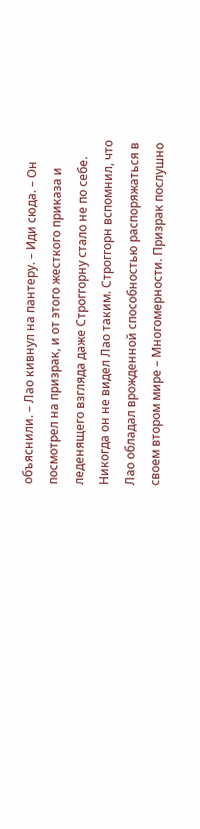объяснили. – Лао кивнул на пантеру. – Иди сюда. – Он посмотрел на призрак, и от этого жесткого приказа и леденящего взгляда даже Строггорну стало не по себе. Никогда он не видел Лао таким. Строггорн вспомнил, что Лао обладал врожденной способностью распоряжаться в своем втором мире – Многомерности. Призрак послушно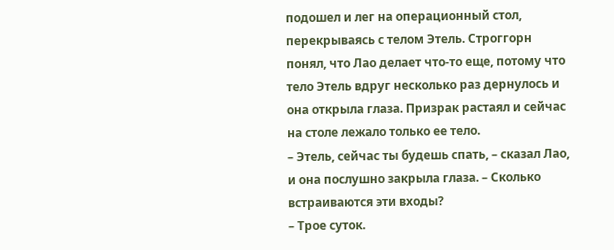подошел и лег на операционный стол, перекрываясь с телом Этель. Строггорн понял, что Лао делает что-то еще, потому что тело Этель вдруг несколько раз дернулось и она открыла глаза. Призрак растаял и сейчас на столе лежало только ее тело.
– Этель, сейчас ты будешь спать, – сказал Лао, и она послушно закрыла глаза. – Сколько встраиваются эти входы?
– Трое суток.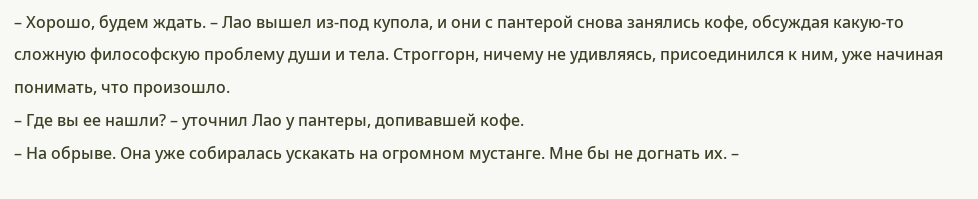– Хорошо, будем ждать. – Лао вышел из-под купола, и они с пантерой снова занялись кофе, обсуждая какую-то сложную философскую проблему души и тела. Строггорн, ничему не удивляясь, присоединился к ним, уже начиная понимать, что произошло.
– Где вы ее нашли? – уточнил Лао у пантеры, допивавшей кофе.
– На обрыве. Она уже собиралась ускакать на огромном мустанге. Мне бы не догнать их. –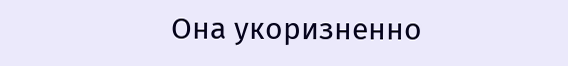Она укоризненно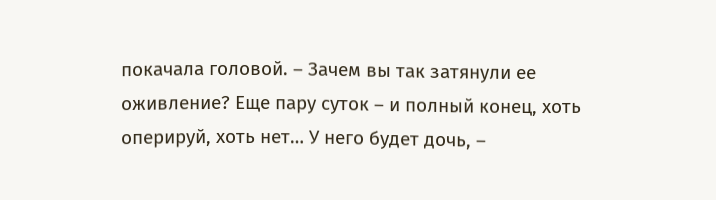покачала головой. – Зачем вы так затянули ее оживление? Еще пару суток – и полный конец, хоть оперируй, хоть нет… У него будет дочь, –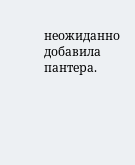неожиданно добавила пантера.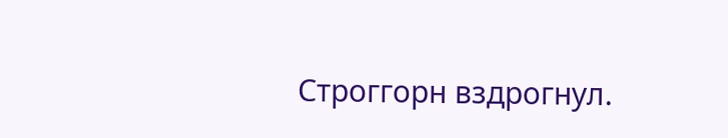Строггорн вздрогнул.